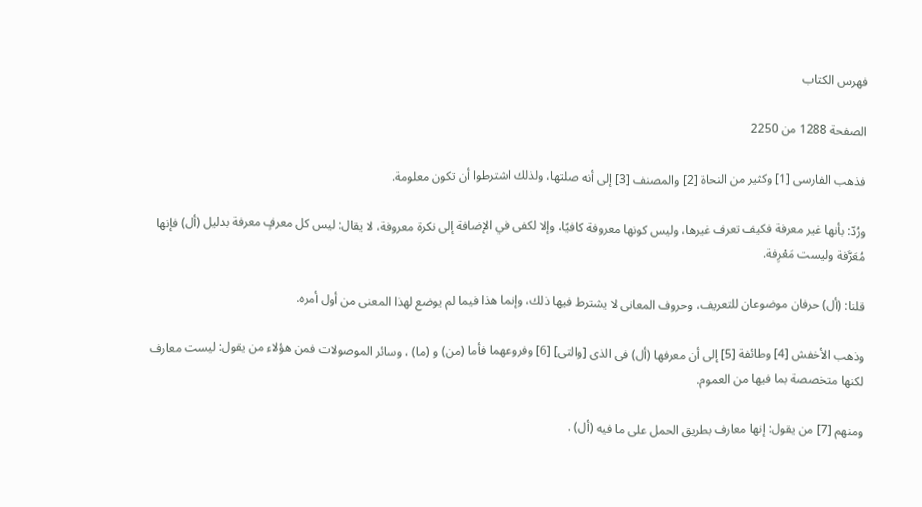فهرس الكتاب

الصفحة 1288 من 2250

فذهب الفارسى [1] وكثير من النحاة [2] والمصنف [3] إلى أنه صلتها، ولذلك اشترطوا أن تكون معلومة.

ورُدّ: بأنها غير معرفة فكيف تعرف غيرها، وليس كونها معروفة كافيًا، وإلا لكفى في الإضافة إلى نكرة معروفة، لا يقال: ليس كل معرفٍ معرفة بدليل (أل) فإنها مُعَرَّفة وليست مَعْرِفة.

قلنا: (أل) حرفان موضوعان للتعريف، وحروف المعانى لا يشترط فيها ذلك، وإنما هذا فيما لم يوضع لهذا المعنى من أول أمره.

وذهب الأخفش [4] وطائفة [5] إلى أن معرفها (أل) فى الذى [والتى] [6] وفروعهما فأما (من) و (ما) ، وسائر الموصولات فمن هؤلاء من يقول: ليست معارف لكنها متخصصة بما فيها من العموم.

ومنهم [7] من يقول: إنها معارف بطريق الحمل على ما فيه (أل) .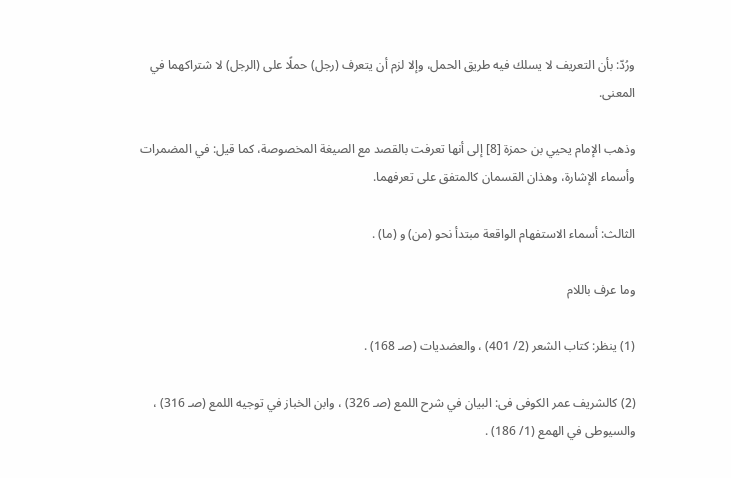ورُدّ: بأن التعريف لا يسلك فيه طريق الحمل، وإلا لزم أن يتعرف (رجل) حملًا على (الرجل) لا شتراكهما في المعنى.

وذهب الإمام يحيي بن حمزة [8] إلى أنها تعرفت بالقصد مع الصيغة المخصوصة، كما قيل: في المضمرات وأسماء الإشارة، وهذان القسمان كالمتفق على تعرفهما.

الثالث: أسماء الاستفهام الواقعة مبتدأ نحو (من) و (ما) .

وما عرف باللام

(1) ينظر: كتاب الشعر (2/ 401) ، والعضديات (صـ 168) .

(2) كالشريف عمر الكوفى فى: البيان في شرح اللمع (صـ 326) ، وابن الخباز في توجيه اللمع (صـ 316) ، والسيوطى في الهمع (1/ 186) .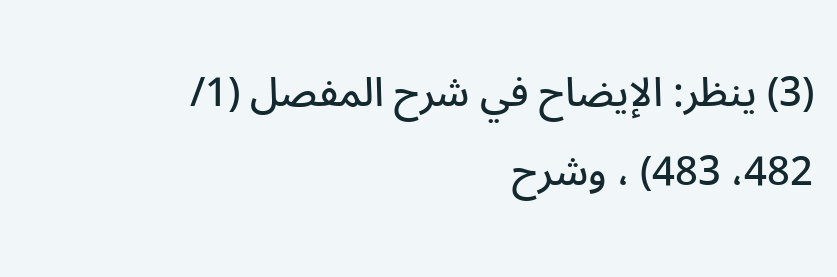(3) ينظر: الإيضاح في شرح المفصل (1/ 482، 483) ، وشرح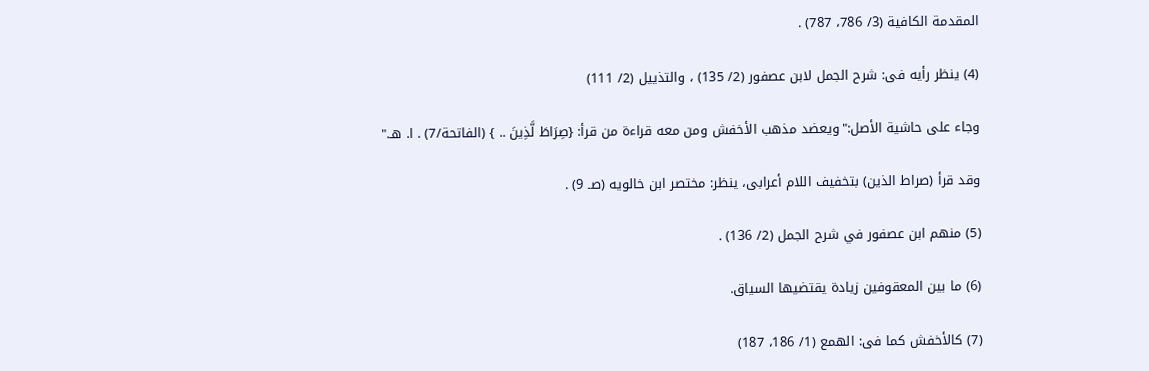المقدمة الكافية (3/ 786، 787) .

(4) ينظر رأيه فى: شرح الجمل لابن عصفور (2/ 135) ، والتذييل (2/ 111)

وجاء على حاشية الأصل:"ويعضد مذهب الأخفش ومن معه قراءة من قرأ: {صِرَاطَ لَّذِينَ .. } (الفاتحة/7) . ا. هـ."

وقد قرأ (صراط الذين) بتخفيف اللام أعرابى، ينظر: مختصر ابن خالويه (صـ 9) .

(5) منهم ابن عصفور في شرح الجمل (2/ 136) .

(6) ما بين المعقوفين زيادة يقتضيها السياق.

(7) كالأخفش كما فى: الهمع (1/ 186، 187)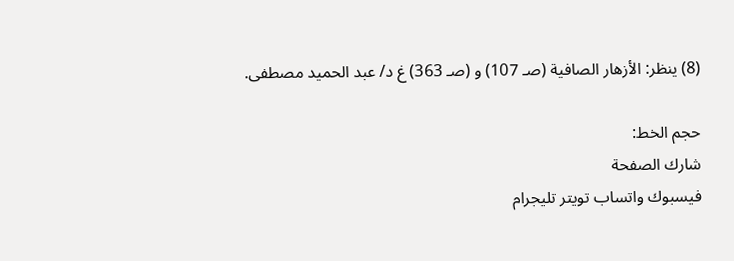(8) ينظر: الأزهار الصافية (صـ 107) و (صـ 363) غ د/ عبد الحميد مصطفى.

حجم الخط:
شارك الصفحة
فيسبوك واتساب تويتر تليجرام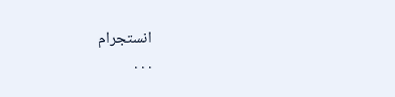انستجرام
. . .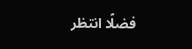فضلًا انتظر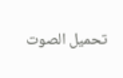تحميل الصوت